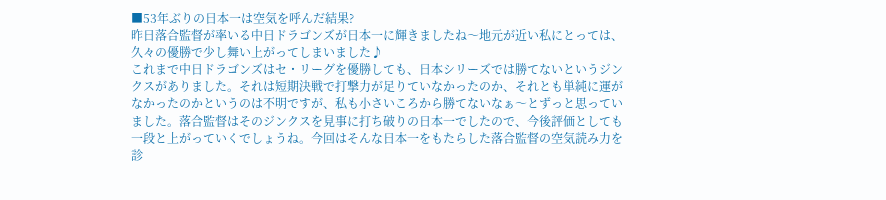■53年ぶりの日本一は空気を呼んだ結果?
昨日落合監督が率いる中日ドラゴンズが日本一に輝きましたね〜地元が近い私にとっては、久々の優勝で少し舞い上がってしまいました♪
これまで中日ドラゴンズはセ・リーグを優勝しても、日本シリーズでは勝てないというジンクスがありました。それは短期決戦で打撃力が足りていなかったのか、それとも単純に運がなかったのかというのは不明ですが、私も小さいころから勝てないなぁ〜とずっと思っていました。落合監督はそのジンクスを見事に打ち破りの日本一でしたので、今後評価としても一段と上がっていくでしょうね。今回はそんな日本一をもたらした落合監督の空気読み力を診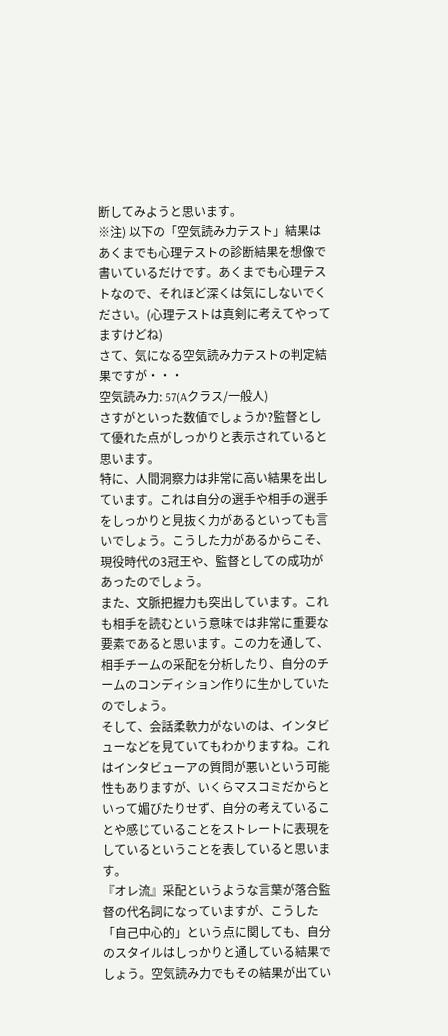断してみようと思います。
※注) 以下の「空気読み力テスト」結果はあくまでも心理テストの診断結果を想像で書いているだけです。あくまでも心理テストなので、それほど深くは気にしないでください。(心理テストは真剣に考えてやってますけどね)
さて、気になる空気読み力テストの判定結果ですが・・・
空気読み力: 57(Aクラス/一般人)
さすがといった数値でしょうか?監督として優れた点がしっかりと表示されていると思います。
特に、人間洞察力は非常に高い結果を出しています。これは自分の選手や相手の選手をしっかりと見抜く力があるといっても言いでしょう。こうした力があるからこそ、現役時代の3冠王や、監督としての成功があったのでしょう。
また、文脈把握力も突出しています。これも相手を読むという意味では非常に重要な要素であると思います。この力を通して、相手チームの采配を分析したり、自分のチームのコンディション作りに生かしていたのでしょう。
そして、会話柔軟力がないのは、インタビューなどを見ていてもわかりますね。これはインタビューアの質問が悪いという可能性もありますが、いくらマスコミだからといって媚びたりせず、自分の考えていることや感じていることをストレートに表現をしているということを表していると思います。
『オレ流』采配というような言葉が落合監督の代名詞になっていますが、こうした「自己中心的」という点に関しても、自分のスタイルはしっかりと通している結果でしょう。空気読み力でもその結果が出てい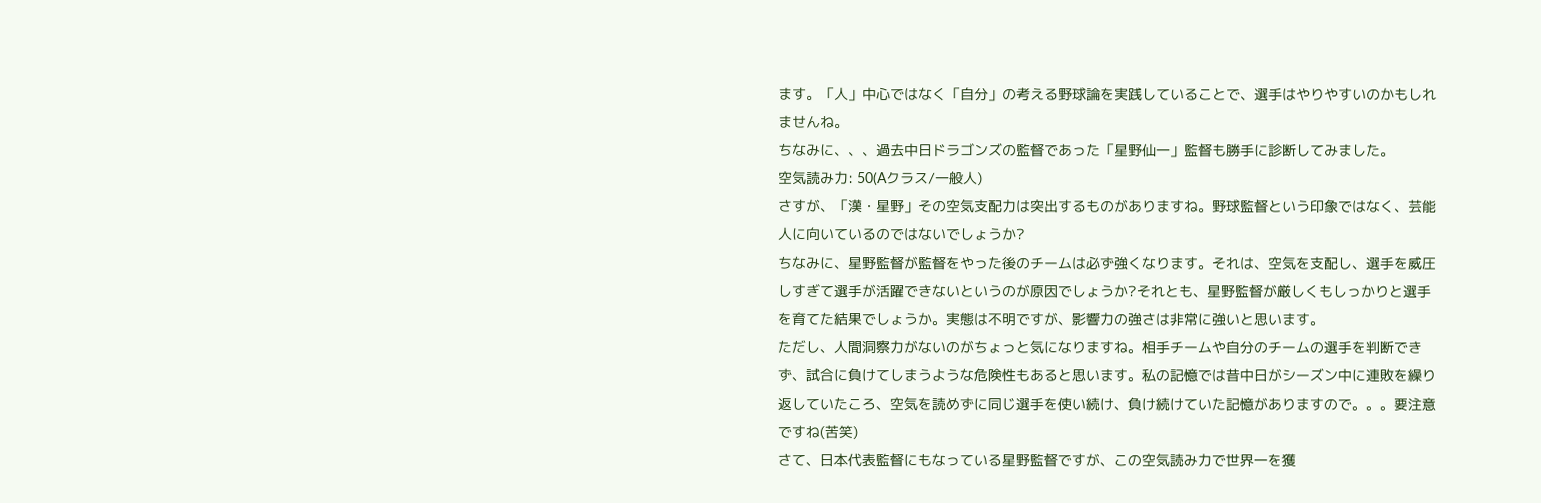ます。「人」中心ではなく「自分」の考える野球論を実践していることで、選手はやりやすいのかもしれませんね。
ちなみに、、、過去中日ドラゴンズの監督であった「星野仙一」監督も勝手に診断してみました。
空気読み力: 50(Aクラス/一般人)
さすが、「漢・星野」その空気支配力は突出するものがありますね。野球監督という印象ではなく、芸能人に向いているのではないでしょうか?
ちなみに、星野監督が監督をやった後のチームは必ず強くなります。それは、空気を支配し、選手を威圧しすぎて選手が活躍できないというのが原因でしょうか?それとも、星野監督が厳しくもしっかりと選手を育てた結果でしょうか。実態は不明ですが、影響力の強さは非常に強いと思います。
ただし、人間洞察力がないのがちょっと気になりますね。相手チームや自分のチームの選手を判断できず、試合に負けてしまうような危険性もあると思います。私の記憶では昔中日がシーズン中に連敗を繰り返していたころ、空気を読めずに同じ選手を使い続け、負け続けていた記憶がありますので。。。要注意ですね(苦笑)
さて、日本代表監督にもなっている星野監督ですが、この空気読み力で世界一を獲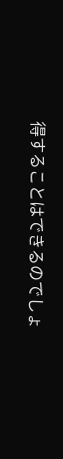得することはできるのでしょ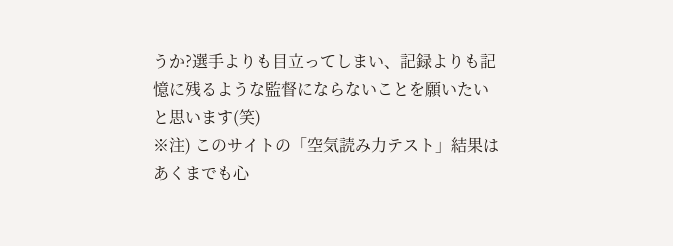うか?選手よりも目立ってしまい、記録よりも記憶に残るような監督にならないことを願いたいと思います(笑)
※注) このサイトの「空気読み力テスト」結果はあくまでも心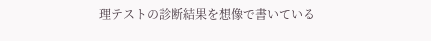理テストの診断結果を想像で書いている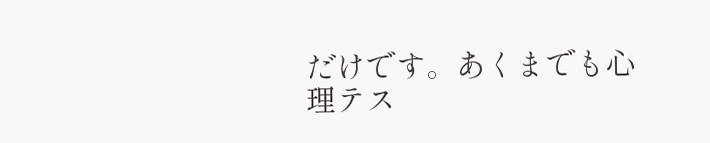だけです。あくまでも心理テス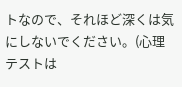トなので、それほど深くは気にしないでください。(心理テストは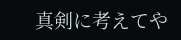真剣に考えてや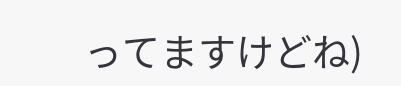ってますけどね)